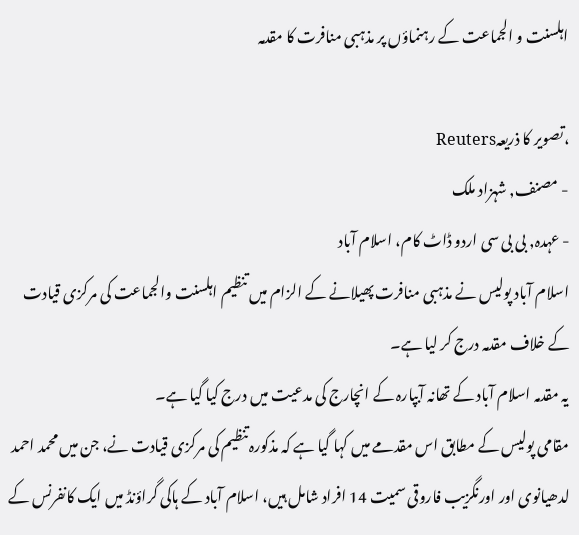اہلسنت و الجماعت کے رہنماؤں پر مذہبی منافرت کا مقدمہ

،تصویر کا ذریعہReuters
- مصنف, شہزاد ملک
- عہدہ, بی بی سی اردو ڈاٹ کام، اسلام آباد
اسلام آباد پولیس نے مذہبی منافرت پھیلانے کے الزام میں تنظیم اہلسنت والجماعت کی مرکزی قیادت کے خلاف مقدمہ درج کر لیا ہے۔
یہ مقدمہ اسلام آباد کے تھانہ آبپارہ کے انچارج کی مدعیت میں درج کیا گیا ہے۔
مقامی پولیس کے مطابق اس مقدمے میں کہا گیا ہے کہ مذکورہ تنظیم کی مرکزی قیادت نے، جن میں محمد احمد لدھیانوی اور اورنگزیب فاروقی سمیت 14 افراد شامل ہیں، اسلام آباد کے ہاکی گراؤنڈ میں ایک کانفرنس کے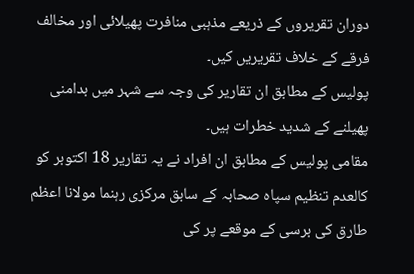دوران تقریروں کے ذریعے مذہبی منافرت پھیلائی اور مخالف فرقے کے خلاف تقریریں کیں۔
پولیس کے مطابق ان تقاریر کی وجہ سے شہر میں بدامنی پھیلنے کے شدید خطرات ہیں۔
مقامی پولیس کے مطابق ان افراد نے یہ تقاریر 18 اکتوبر کو کالعدم تنظیم سپاہ صحابہ کے سابق مرکزی رہنما مولانا اعظم طارق کی برسی کے موقعے پر کی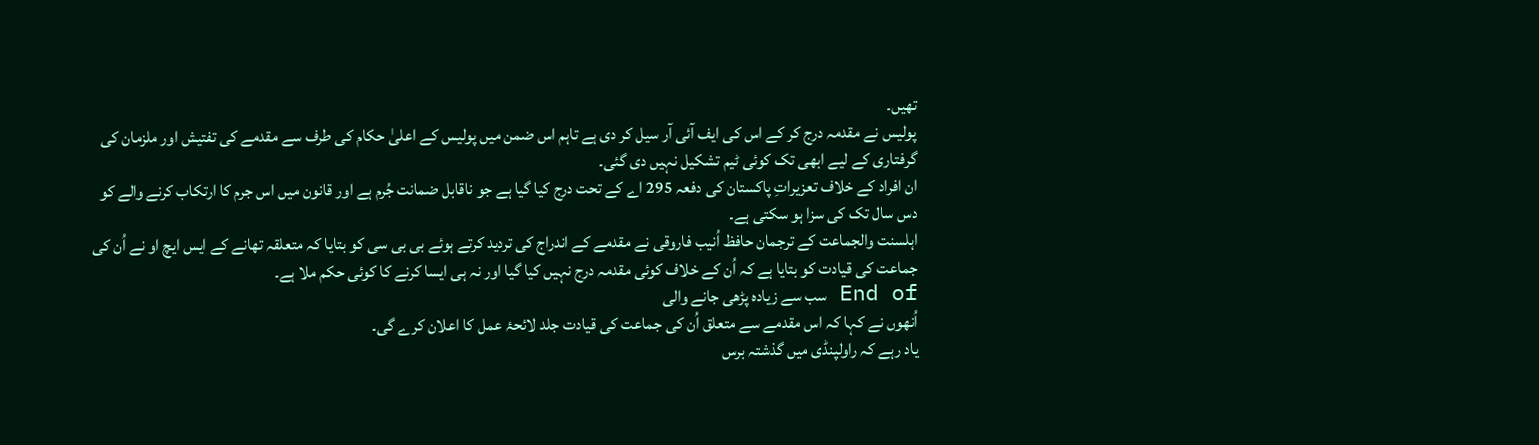تھیں۔
پولیس نے مقدمہ درج کر کے اس کی ایف آئی آر سیل کر دی ہے تاہم اس ضمن میں پولیس کے اعلیٰ حکام کی طرف سے مقدمے کی تفتیش اور ملزمان کی گرفتاری کے لیے ابھی تک کوئی ٹیم تشکیل نہیں دی گئی۔
ان افراد کے خلاف تعزیراتِ پاکستان کی دفعہ 295 اے کے تحت درج کیا گیا ہے جو ناقابل ضمانت جُرم ہے اور قانون میں اس جرم کا ارتکاب کرنے والے کو دس سال تک کی سزا ہو سکتی ہے۔
اہلسنت والجماعت کے ترجمان حافظ اُنیب فاروقی نے مقدمے کے اندراج کی تردید کرتے ہوئے بی بی سی کو بتایا کہ متعلقہ تھانے کے ایس ایچ او نے اُن کی جماعت کی قیادت کو بتایا ہے کہ اُن کے خلاف کوئی مقدمہ درج نہیں کیا گیا اور نہ ہی ایسا کرنے کا کوئی حکم ملا ہے۔
End of سب سے زیادہ پڑھی جانے والی
اُنھوں نے کہا کہ اس مقدمے سے متعلق اُن کی جماعت کی قیادت جلد لائحۂ عمل کا اعلان کرے گی۔
یاد رہے کہ راولپنڈی میں گذشتہ برس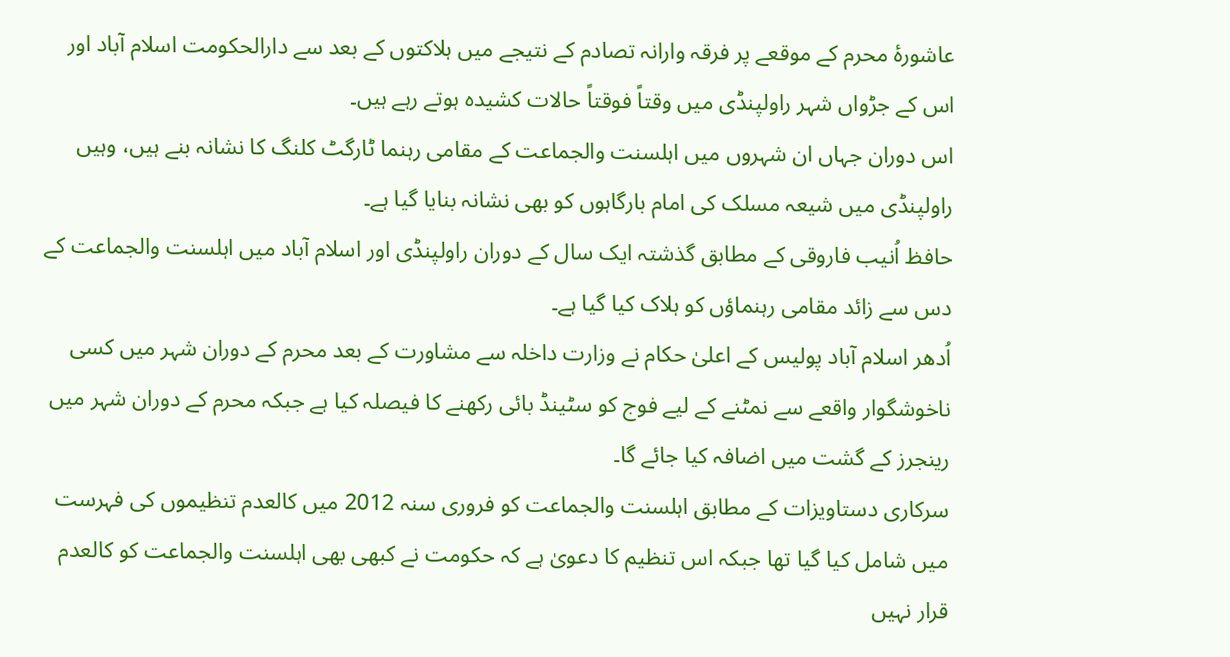عاشورۂ محرم کے موقعے پر فرقہ وارانہ تصادم کے نتیجے میں ہلاکتوں کے بعد سے دارالحکومت اسلام آباد اور اس کے جڑواں شہر راولپنڈی میں وقتاً فوقتاً حالات کشیدہ ہوتے رہے ہیں۔
اس دوران جہاں ان شہروں میں اہلسنت والجماعت کے مقامی رہنما ٹارگٹ کلنگ کا نشانہ بنے ہیں، وہیں راولپنڈی میں شیعہ مسلک کی امام بارگاہوں کو بھی نشانہ بنایا گیا ہے۔
حافظ اُنیب فاروقی کے مطابق گذشتہ ایک سال کے دوران راولپنڈی اور اسلام آباد میں اہلسنت والجماعت کے دس سے زائد مقامی رہنماؤں کو ہلاک کیا گیا ہے۔
اُدھر اسلام آباد پولیس کے اعلیٰ حکام نے وزارت داخلہ سے مشاورت کے بعد محرم کے دوران شہر میں کسی ناخوشگوار واقعے سے نمٹنے کے لیے فوج کو سٹینڈ بائی رکھنے کا فیصلہ کیا ہے جبکہ محرم کے دوران شہر میں رینجرز کے گشت میں اضافہ کیا جائے گا۔
سرکاری دستاویزات کے مطابق اہلسنت والجماعت کو فروری سنہ 2012 میں کالعدم تنظیموں کی فہرست میں شامل کیا گیا تھا جبکہ اس تنظیم کا دعویٰ ہے کہ حکومت نے کبھی بھی اہلسنت والجماعت کو کالعدم قرار نہیں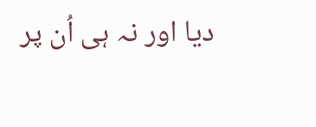دیا اور نہ ہی اُن پر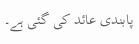پابندی عائد کی گئی ہے۔